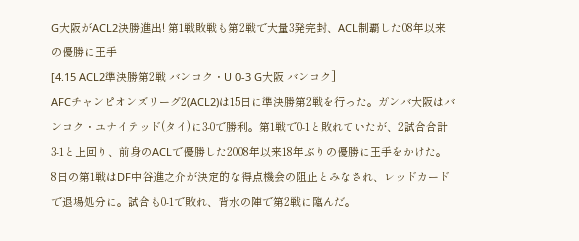G大阪がACL2決勝進出! 第1戦敗戦も第2戦で大量3発完封、ACL制覇した08年以来の優勝に王手
[4.15 ACL2準決勝第2戦 バンコク・U 0-3 G大阪 バンコク]
AFCチャンピオンズリーグ2(ACL2)は15日に準決勝第2戦を行った。ガンバ大阪はバンコク・ユナイテッド(タイ)に3-0で勝利。第1戦で0-1と敗れていたが、2試合合計3-1と上回り、前身のACLで優勝した2008年以来18年ぶりの優勝に王手をかけた。
8日の第1戦はDF中谷進之介が決定的な得点機会の阻止とみなされ、レッドカードで退場処分に。試合も0-1で敗れ、背水の陣で第2戦に臨んだ。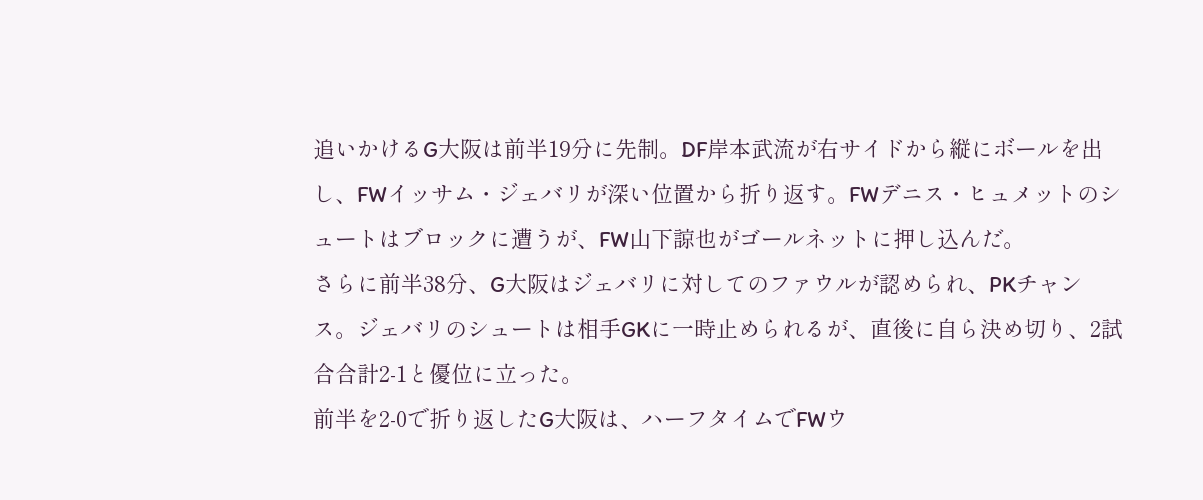追いかけるG大阪は前半19分に先制。DF岸本武流が右サイドから縦にボールを出し、FWイッサム・ジェバリが深い位置から折り返す。FWデニス・ヒュメットのシュートはブロックに遭うが、FW山下諒也がゴールネットに押し込んだ。
さらに前半38分、G大阪はジェバリに対してのファウルが認められ、PKチャンス。ジェバリのシュートは相手GKに一時止められるが、直後に自ら決め切り、2試合合計2-1と優位に立った。
前半を2-0で折り返したG大阪は、ハーフタイムでFWウ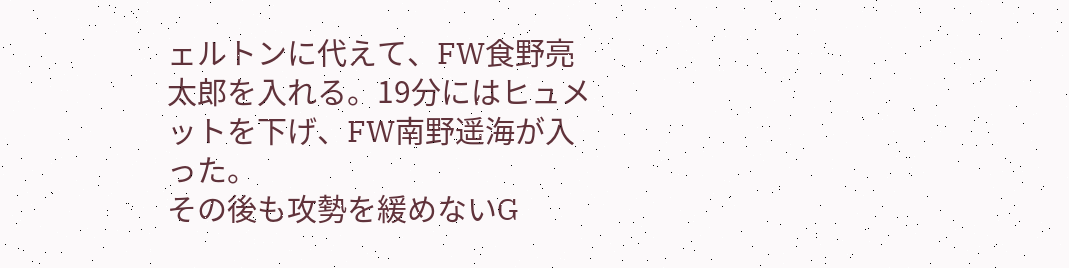ェルトンに代えて、FW食野亮太郎を入れる。19分にはヒュメットを下げ、FW南野遥海が入った。
その後も攻勢を緩めないG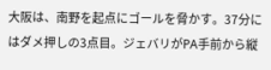大阪は、南野を起点にゴールを脅かす。37分にはダメ押しの3点目。ジェバリがPA手前から縦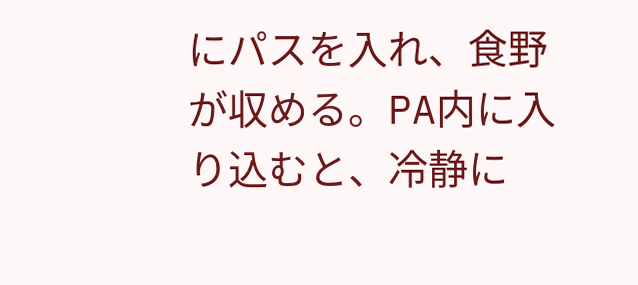にパスを入れ、食野が収める。PA内に入り込むと、冷静に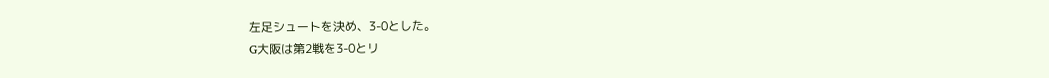左足シュートを決め、3-0とした。
G大阪は第2戦を3-0とリ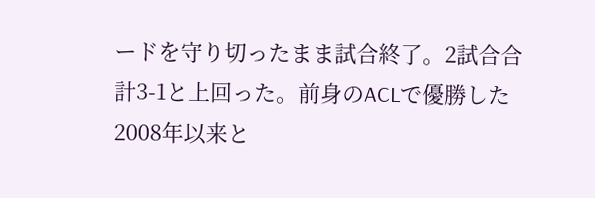ードを守り切ったまま試合終了。2試合合計3-1と上回った。前身のACLで優勝した2008年以来と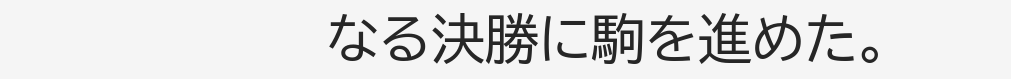なる決勝に駒を進めた。